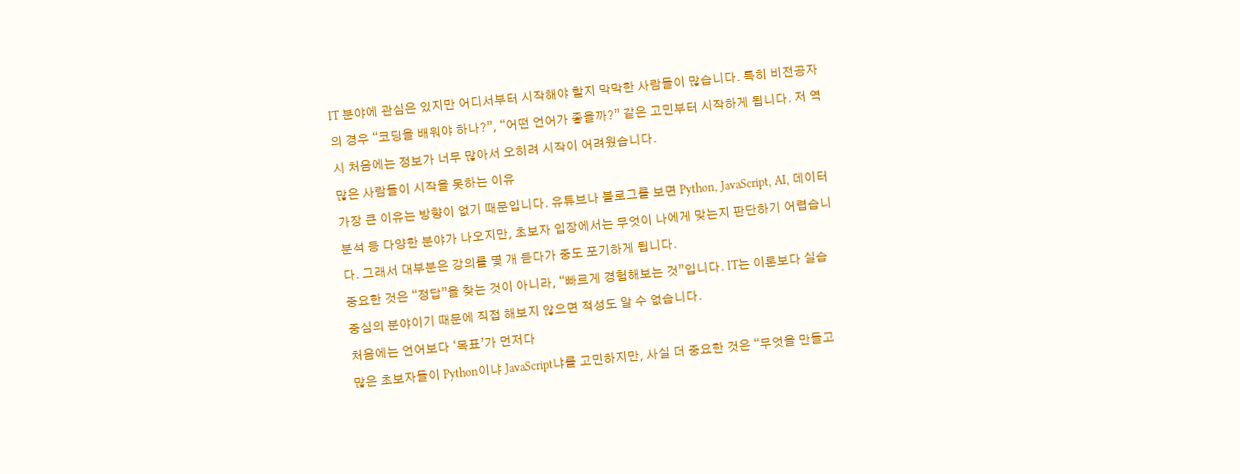IT 분야에 관심은 있지만 어디서부터 시작해야 할지 막막한 사람들이 많습니다. 특히 비전공자의 경우 “코딩을 배워야 하나?”, “어떤 언어가 좋을까?” 같은 고민부터 시작하게 됩니다. 저 역시 처음에는 정보가 너무 많아서 오히려 시작이 어려웠습니다.
많은 사람들이 시작을 못하는 이유
가장 큰 이유는 방향이 없기 때문입니다. 유튜브나 블로그를 보면 Python, JavaScript, AI, 데이터 분석 등 다양한 분야가 나오지만, 초보자 입장에서는 무엇이 나에게 맞는지 판단하기 어렵습니다. 그래서 대부분은 강의를 몇 개 듣다가 중도 포기하게 됩니다.
중요한 것은 “정답”을 찾는 것이 아니라, “빠르게 경험해보는 것”입니다. IT는 이론보다 실습 중심의 분야이기 때문에 직접 해보지 않으면 적성도 알 수 없습니다.
처음에는 언어보다 ‘목표’가 먼저다
많은 초보자들이 Python이냐 JavaScript냐를 고민하지만, 사실 더 중요한 것은 “무엇을 만들고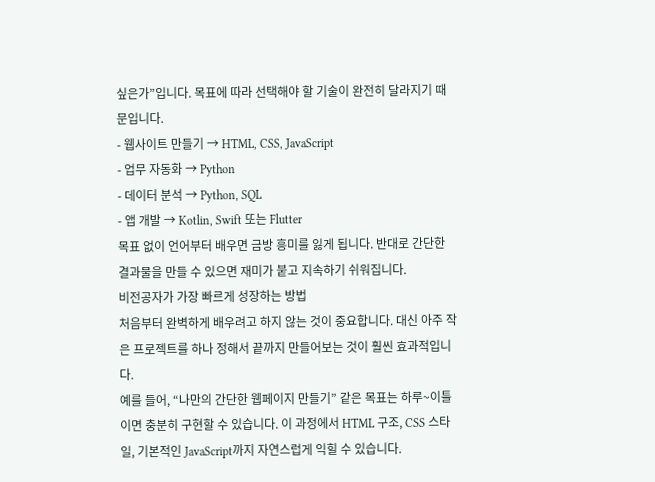싶은가”입니다. 목표에 따라 선택해야 할 기술이 완전히 달라지기 때문입니다.
- 웹사이트 만들기 → HTML, CSS, JavaScript
- 업무 자동화 → Python
- 데이터 분석 → Python, SQL
- 앱 개발 → Kotlin, Swift 또는 Flutter
목표 없이 언어부터 배우면 금방 흥미를 잃게 됩니다. 반대로 간단한 결과물을 만들 수 있으면 재미가 붙고 지속하기 쉬워집니다.
비전공자가 가장 빠르게 성장하는 방법
처음부터 완벽하게 배우려고 하지 않는 것이 중요합니다. 대신 아주 작은 프로젝트를 하나 정해서 끝까지 만들어보는 것이 훨씬 효과적입니다.
예를 들어, “나만의 간단한 웹페이지 만들기” 같은 목표는 하루~이틀이면 충분히 구현할 수 있습니다. 이 과정에서 HTML 구조, CSS 스타일, 기본적인 JavaScript까지 자연스럽게 익힐 수 있습니다.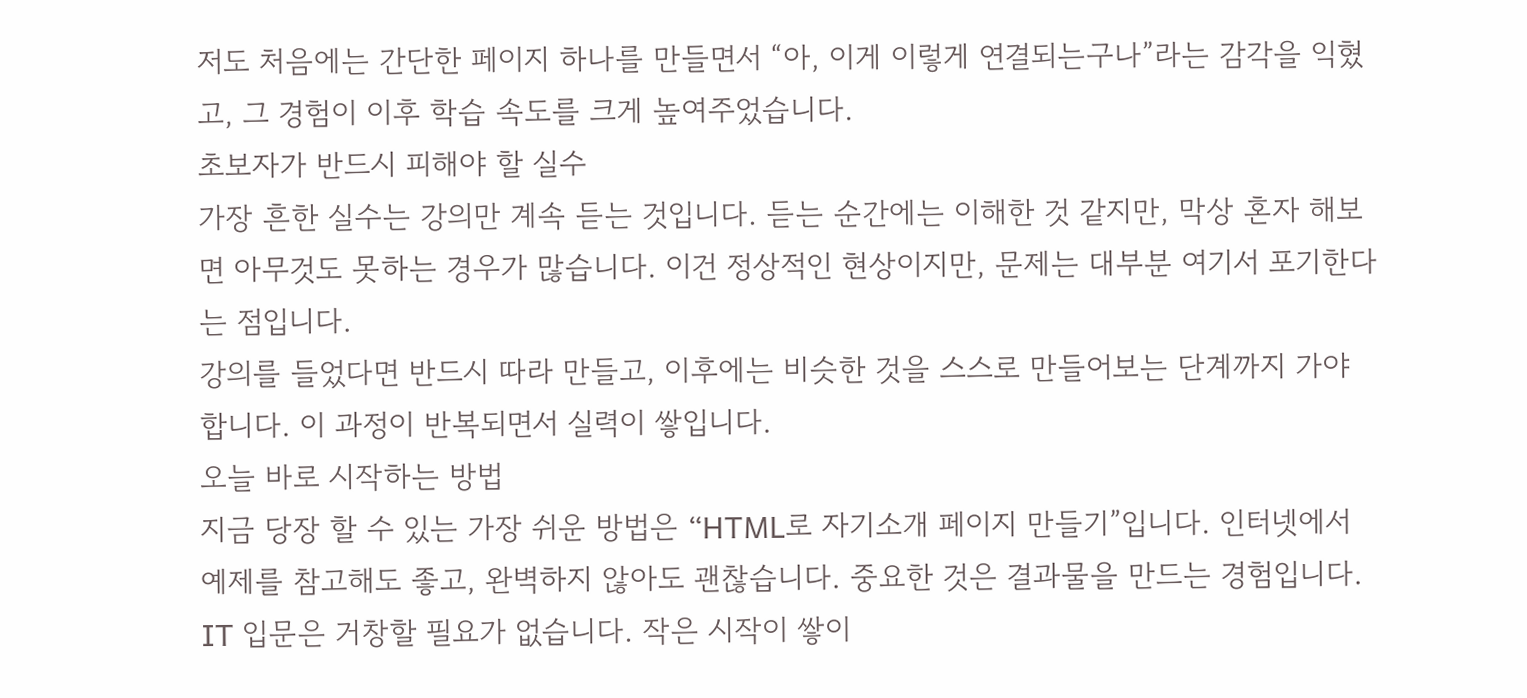저도 처음에는 간단한 페이지 하나를 만들면서 “아, 이게 이렇게 연결되는구나”라는 감각을 익혔고, 그 경험이 이후 학습 속도를 크게 높여주었습니다.
초보자가 반드시 피해야 할 실수
가장 흔한 실수는 강의만 계속 듣는 것입니다. 듣는 순간에는 이해한 것 같지만, 막상 혼자 해보면 아무것도 못하는 경우가 많습니다. 이건 정상적인 현상이지만, 문제는 대부분 여기서 포기한다는 점입니다.
강의를 들었다면 반드시 따라 만들고, 이후에는 비슷한 것을 스스로 만들어보는 단계까지 가야 합니다. 이 과정이 반복되면서 실력이 쌓입니다.
오늘 바로 시작하는 방법
지금 당장 할 수 있는 가장 쉬운 방법은 “HTML로 자기소개 페이지 만들기”입니다. 인터넷에서 예제를 참고해도 좋고, 완벽하지 않아도 괜찮습니다. 중요한 것은 결과물을 만드는 경험입니다.
IT 입문은 거창할 필요가 없습니다. 작은 시작이 쌓이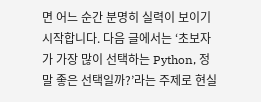면 어느 순간 분명히 실력이 보이기 시작합니다. 다음 글에서는 ‘초보자가 가장 많이 선택하는 Python, 정말 좋은 선택일까?’라는 주제로 현실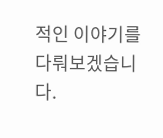적인 이야기를 다뤄보겠습니다.